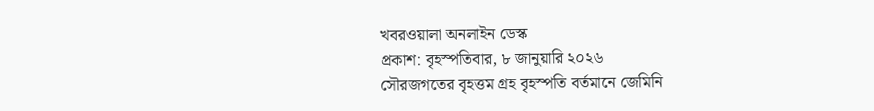খবরওয়ালা অনলাইন ডেস্ক
প্রকাশ: বৃহস্পতিবার, ৮ জানুয়ারি ২০২৬
সৌরজগতের বৃহত্তম গ্রহ বৃহস্পতি বর্তমানে জেমিনি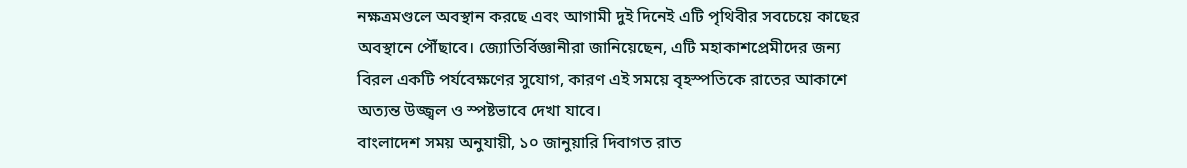নক্ষত্রমণ্ডলে অবস্থান করছে এবং আগামী দুই দিনেই এটি পৃথিবীর সবচেয়ে কাছের অবস্থানে পৌঁছাবে। জ্যোতির্বিজ্ঞানীরা জানিয়েছেন, এটি মহাকাশপ্রেমীদের জন্য বিরল একটি পর্যবেক্ষণের সুযোগ, কারণ এই সময়ে বৃহস্পতিকে রাতের আকাশে অত্যন্ত উজ্জ্বল ও স্পষ্টভাবে দেখা যাবে।
বাংলাদেশ সময় অনুযায়ী, ১০ জানুয়ারি দিবাগত রাত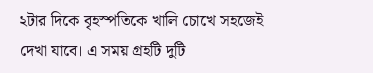২টার দিকে বৃহস্পতিকে খালি চোখে সহজেই দেখা যাবে। এ সময় গ্রহটি দুটি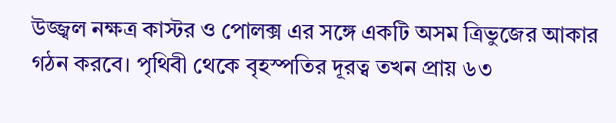উজ্জ্বল নক্ষত্র কাস্টর ও পোলক্স এর সঙ্গে একটি অসম ত্রিভুজের আকার গঠন করবে। পৃথিবী থেকে বৃহস্পতির দূরত্ব তখন প্রায় ৬৩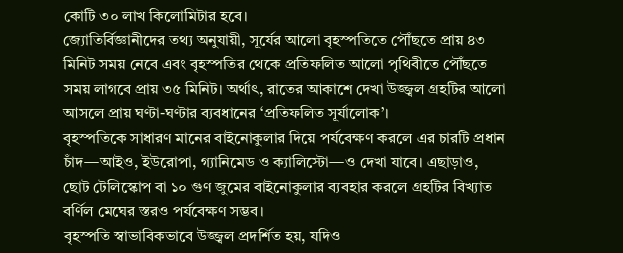কোটি ৩০ লাখ কিলোমিটার হবে।
জ্যোতির্বিজ্ঞানীদের তথ্য অনুযায়ী, সূর্যের আলো বৃহস্পতিতে পৌঁছতে প্রায় ৪৩ মিনিট সময় নেবে এবং বৃহস্পতির থেকে প্রতিফলিত আলো পৃথিবীতে পৌঁছতে সময় লাগবে প্রায় ৩৫ মিনিট। অর্থাৎ, রাতের আকাশে দেখা উজ্জ্বল গ্রহটির আলো আসলে প্রায় ঘণ্টা-ঘণ্টার ব্যবধানের ‘প্রতিফলিত সূর্যালোক’।
বৃহস্পতিকে সাধারণ মানের বাইনোকুলার দিয়ে পর্যবেক্ষণ করলে এর চারটি প্রধান চাঁদ—আইও, ইউরোপা, গ্যানিমেড ও ক্যালিস্টো—ও দেখা যাবে। এছাড়াও, ছোট টেলিস্কোপ বা ১০ গুণ জুমের বাইনোকুলার ব্যবহার করলে গ্রহটির বিখ্যাত বর্ণিল মেঘের স্তরও পর্যবেক্ষণ সম্ভব।
বৃহস্পতি স্বাভাবিকভাবে উজ্জ্বল প্রদর্শিত হয়, যদিও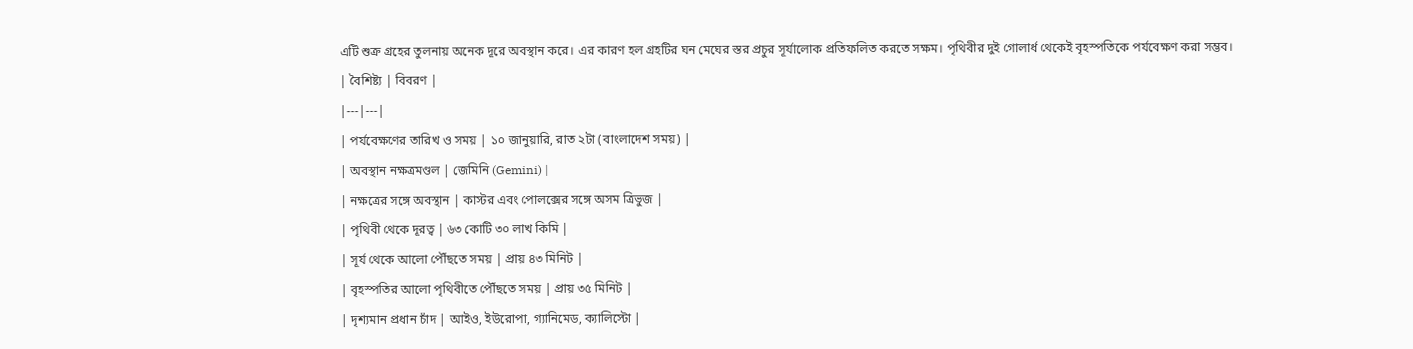এটি শুক্র গ্রহের তুলনায় অনেক দূরে অবস্থান করে। এর কারণ হল গ্রহটির ঘন মেঘের স্তর প্রচুর সূর্যালোক প্রতিফলিত করতে সক্ষম। পৃথিবীর দুই গোলার্ধ থেকেই বৃহস্পতিকে পর্যবেক্ষণ করা সম্ভব।
| বৈশিষ্ট্য | বিবরণ |
|---|---|
| পর্যবেক্ষণের তারিখ ও সময় | ১০ জানুয়ারি, রাত ২টা (বাংলাদেশ সময়) |
| অবস্থান নক্ষত্রমণ্ডল | জেমিনি (Gemini) |
| নক্ষত্রের সঙ্গে অবস্থান | কাস্টর এবং পোলক্সের সঙ্গে অসম ত্রিভুজ |
| পৃথিবী থেকে দূরত্ব | ৬৩ কোটি ৩০ লাখ কিমি |
| সূর্য থেকে আলো পৌঁছতে সময় | প্রায় ৪৩ মিনিট |
| বৃহস্পতির আলো পৃথিবীতে পৌঁছতে সময় | প্রায় ৩৫ মিনিট |
| দৃশ্যমান প্রধান চাঁদ | আইও, ইউরোপা, গ্যানিমেড, ক্যালিস্টো |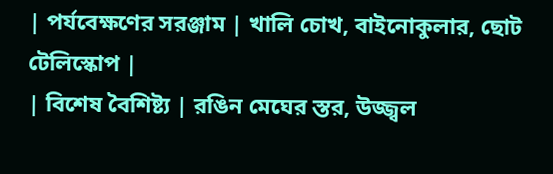| পর্যবেক্ষণের সরঞ্জাম | খালি চোখ, বাইনোকুলার, ছোট টেলিস্কোপ |
| বিশেষ বৈশিষ্ট্য | রঙিন মেঘের স্তর, উজ্জ্বল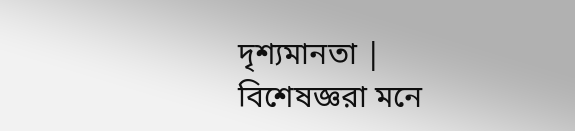দৃশ্যমানতা |
বিশেষজ্ঞরা মনে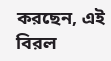করছেন, এই বিরল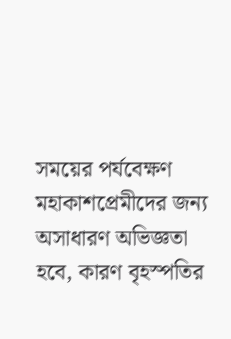সময়ের পর্যবেক্ষণ মহাকাশপ্রেমীদের জন্য অসাধারণ অভিজ্ঞতা হবে, কারণ বৃহস্পতির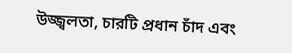উজ্জ্বলতা, চারটি প্রধান চাঁদ এবং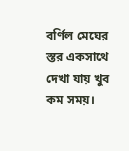বর্ণিল মেঘের স্তর একসাথে দেখা যায় খুব কম সময়।